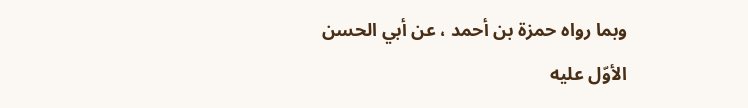وبما رواه حمزة بن أحمد ، عن أبي الحسن الأوّل عليه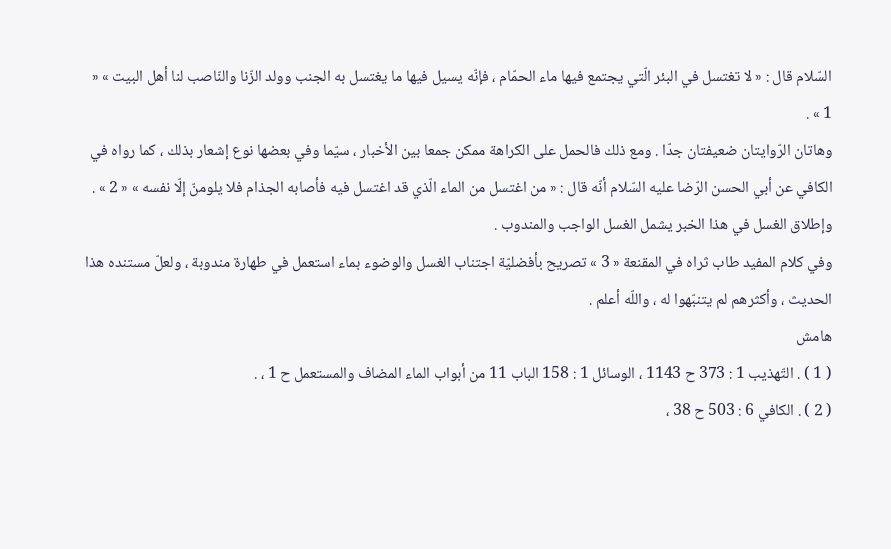السّلام قال : « لا تغتسل في البئر الّتي يجتمع فيها ماء الحمّام ، فإنّه يسيل فيها ما يغتسل به الجنب وولد الزّنا والنّاصب لنا أهل البيت » « 1 » .
وهاتان الرّوايتان ضعيفتان جدّا . ومع ذلك فالحمل على الكراهة ممكن جمعا بين الأخبار ، سيّما وفي بعضها نوع إشعار بذلك ، كما رواه في الكافي عن أبي الحسن الرّضا عليه السّلام أنّه قال : « من اغتسل من الماء الّذي قد اغتسل فيه فأصابه الجذام فلا يلومنّ إلّا نفسه » « 2 » .
وإطلاق الغسل في هذا الخبر يشمل الغسل الواجب والمندوب .
وفي كلام المفيد طاب ثراه في المقنعة « 3 » تصريح بأفضليّة اجتناب الغسل والوضوء بماء استعمل في طهارة مندوبة ، ولعلّ مستنده هذا الحديث ، وأكثرهم لم يتنبّهوا له ، واللّه أعلم .
هامش
( 1 ) . التّهذيب 1 : 373 ح 1143 ، الوسائل 1 : 158 الباب 11 من أبواب الماء المضاف والمستعمل ح 1 ، .
( 2 ) . الكافي 6 : 503 ح 38 ،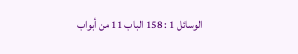الوسائل 1 : 158 الباب 11 من أبواب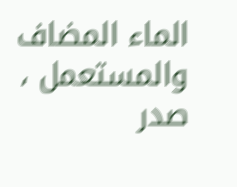الماء المضاف والمستعمل ، صدر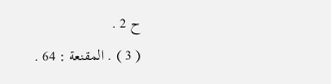ح 2 .
( 3 ) . المقنعة : 64 .